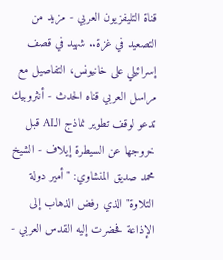قناة التليفزيون العربي - مزيد من التصعيد في غزة.. شهيد في قصف إسرائيلي على خانيونس، التفاصيل مع مراسل العربي قناه الحدث - أنثروبيك تدعو لوقف تطوير نماذج الـAI قبل خروجها عن السيطرة إيلاف - الشيخ محمد صديق المنشاوي: "أمير دولة التلاوة" الذي رفض الذهاب إلى الإذاعة فحضرت إليه القدس العربي -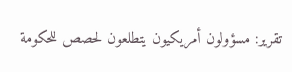تقرير: مسؤولون أمريكيون يتطلعون لحصص للحكومة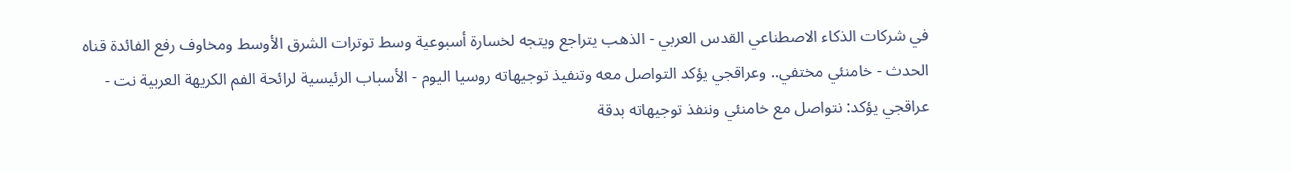في شركات الذكاء الاصطناعي القدس العربي - الذهب يتراجع ويتجه لخسارة أسبوعية وسط توترات الشرق الأوسط ومخاوف رفع الفائدة قناه الحدث - خامنئي مختفي.. وعراقجي يؤكد التواصل معه وتنفيذ توجيهاته روسيا اليوم - الأسباب الرئيسية لرائحة الفم الكريهة العربية نت - عراقجي يؤكد: نتواصل مع خامنئي وننفذ توجيهاته بدقة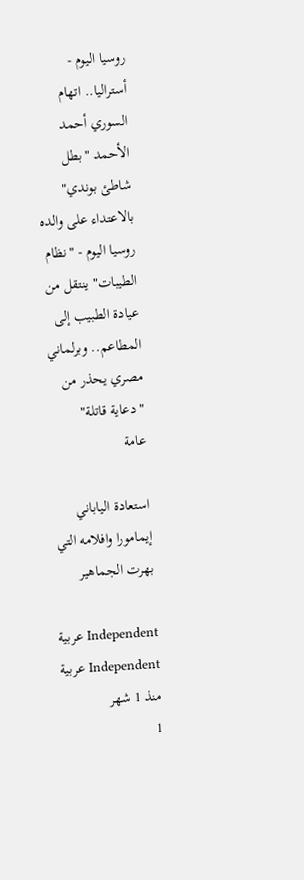روسيا اليوم - أستراليا.. اتهام السوري أحمد الأحمد "بطل شاطئ بوندي" بالاعتداء على والده روسيا اليوم - "نظام الطيبات" ينتقل من عيادة الطبيب إلى المطاعم.. وبرلماني مصري يحذر من "دعاية قاتلة"
عامة

استعادة الياباني إيمامورا وافلامه التي بهرت الجماهير

Independent عربية
Independent عربية منذ 1 شهر
1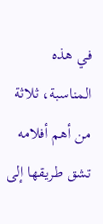في هذه المناسبة، ثلاثة من أهم أفلامه تشق طريقها إلى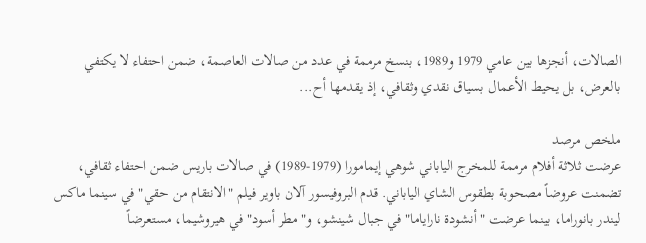الصالات، أنجزها بين عامي 1979 و1989، بنسخ مرممة في عدد من صالات العاصمة، ضمن احتفاء لا يكتفي بالعرض، بل يحيط الأعمال بسياق نقدي وثقافي، إذ يقدمها أح...

ملخص مرصد
عرضت ثلاثة أفلام مرممة للمخرج الياباني شوهي إيمامورا (1979-1989) في صالات باريس ضمن احتفاء ثقافي، تضمنت عروضاً مصحوبة بطقوس الشاي الياباني. قدم البروفيسور آلان باوير فيلم "الانتقام من حقي" في سينما ماكس ليندر بانوراما، بينما عرضت "أنشودة ناراياما" في جبال شينشو، و"مطر أسود" في هيروشيما، مستعرضاً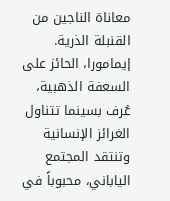معاناة الناجين من القنبلة الذرية. إيمامورا، الحائز على السعفة الذهبية، عُرف بسينما تتناول الغرائز الإنسانية وتنتقد المجتمع الياباني، محبوباً في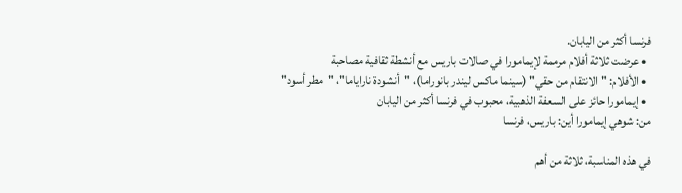فرنسا أكثر من اليابان.
  • عرضت ثلاثة أفلام مرممة لإيمامورا في صالات باريس مع أنشطة ثقافية مصاحبة
  • الأفلام: "الانتقام من حقي" (سينما ماكس ليندر بانوراما)، "أنشودة ناراياما"، "مطر أسود"
  • إيمامورا حائز على السعفة الذهبية، محبوب في فرنسا أكثر من اليابان
من: شوهي إيمامورا أين: باريس، فرنسا

في هذه المناسبة، ثلاثة من أهم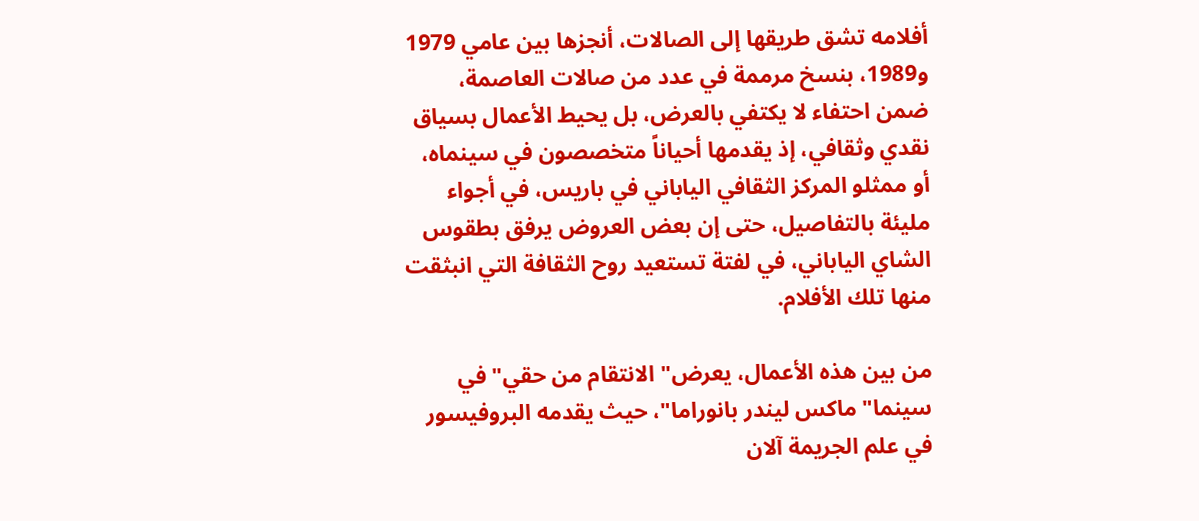أفلامه تشق طريقها إلى الصالات، أنجزها بين عامي 1979 و1989، بنسخ مرممة في عدد من صالات العاصمة، ضمن احتفاء لا يكتفي بالعرض، بل يحيط الأعمال بسياق نقدي وثقافي، إذ يقدمها أحياناً متخصصون في سينماه، أو ممثلو المركز الثقافي الياباني في باريس، في أجواء مليئة بالتفاصيل، حتى إن بعض العروض يرفق بطقوس الشاي الياباني، في لفتة تستعيد روح الثقافة التي انبثقت منها تلك الأفلام.

من بين هذه الأعمال، يعرض" الانتقام من حقي" في سينما" ماكس ليندر بانوراما"، حيث يقدمه البروفيسور في علم الجريمة آلان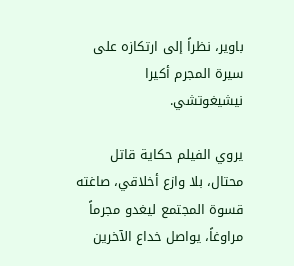باوير، نظراً إلى ارتكازه على سيرة المجرم أكيرا نيشيغوتشي.

يروي الفيلم حكاية قاتل محتال، بلا وازع أخلاقي، صاغته قسوة المجتمع ليغدو مجرماً مراوغاً، يواصل خداع الآخرين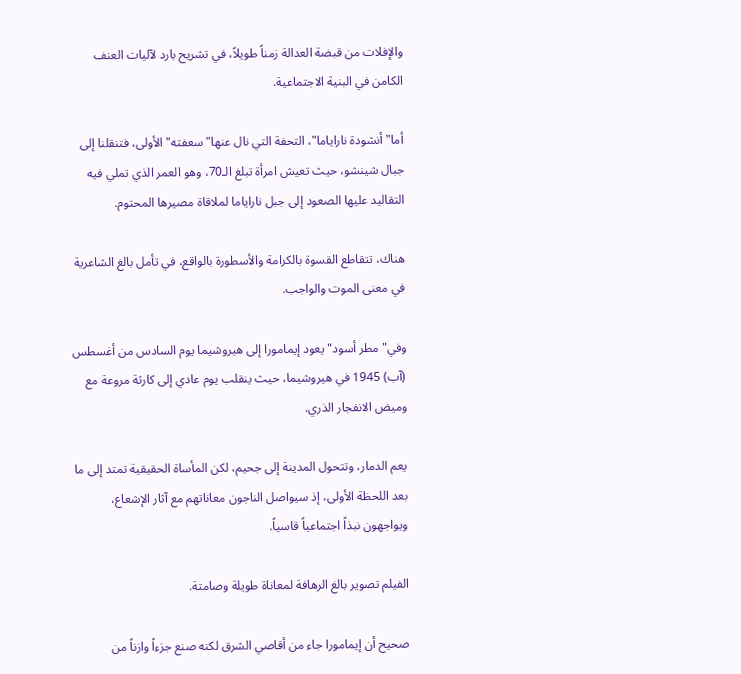والإفلات من قبضة العدالة زمناً طويلاً، في تشريح بارد لآليات العنف الكامن في البنية الاجتماعية.

أما" أنشودة ناراياما"، التحفة التي نال عنها" سعفته" الأولى، فتنقلنا إلى جبال شينشو، حيث تعيش امرأة تبلغ الـ70، وهو العمر الذي تملي فيه التقاليد عليها الصعود إلى جبل ناراياما لملاقاة مصيرها المحتوم.

هناك، تتقاطع القسوة بالكرامة والأسطورة بالواقع، في تأمل بالغ الشاعرية في معنى الموت والواجب.

وفي" مطر أسود" يعود إيمامورا إلى هيروشيما يوم السادس من أغسطس (آب) 1945 في هيروشيما، حيث ينقلب يوم عادي إلى كارثة مروعة مع وميض الانفجار الذري.

يعم الدمار، وتتحول المدينة إلى جحيم، لكن المأساة الحقيقية تمتد إلى ما بعد اللحظة الأولى، إذ سيواصل الناجون معاناتهم مع آثار الإشعاع، ويواجهون نبذاً اجتماعياً قاسياً.

الفيلم تصوير بالغ الرهافة لمعاناة طويلة وصامتة.

صحيح أن إيمامورا جاء من أقاصي الشرق لكنه صنع جزءاً وازناً من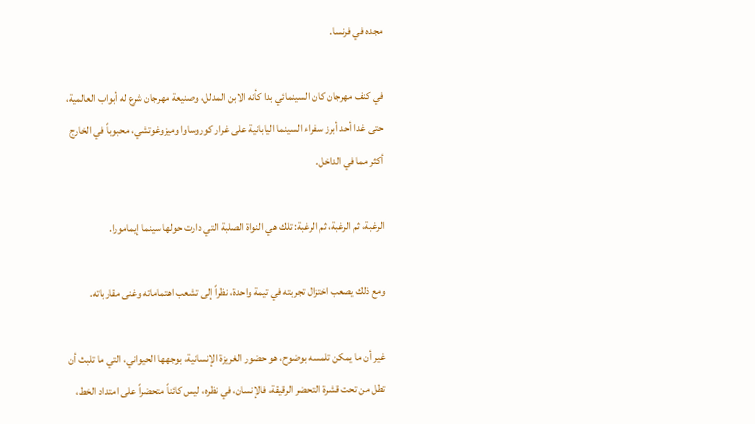مجده في فرنسا.

في كنف مهرجان كان السينمائي بدا كأنه الابن المدلل، وصنيعة مهرجان شرع له أبواب العالمية، حتى غدا أحد أبرز سفراء السينما اليابانية على غرار كوروساوا وميزوغوتشي، محبوباً في الخارج أكثر مما في الداخل.

الرغبة، ثم الرغبة، ثم الرغبة: تلك هي النواة الصلبة التي دارت حولها سينما إيمامورا.

ومع ذلك يصعب اختزال تجربته في تيمة واحدة، نظراً إلى تشعب اهتماماته وغنى مقارباته.

غير أن ما يمكن تلمسه بوضوح، هو حضور الغريزة الإنسانية، بوجهها الحيواني، التي ما تلبث أن تطل من تحت قشرة التحضر الرقيقة، فالإنسان، في نظره، ليس كائناً متحضراً على امتداد الخط،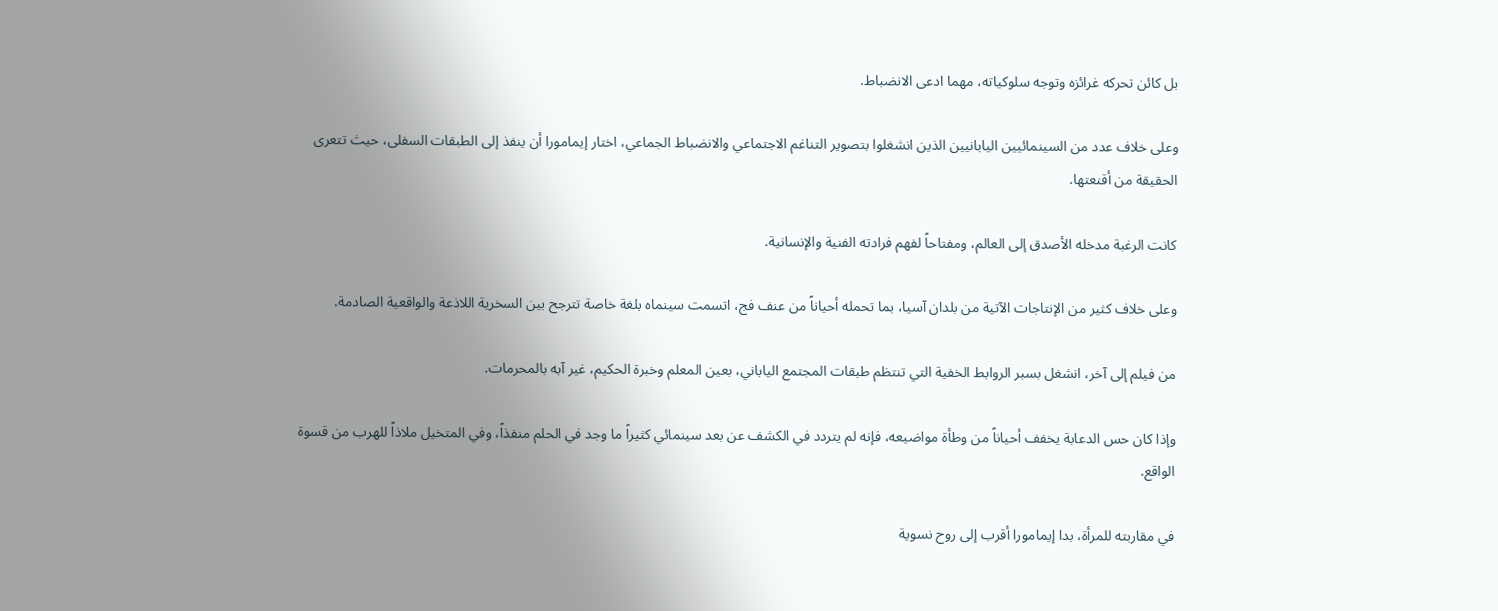بل كائن تحركه غرائزه وتوجه سلوكياته، مهما ادعى الانضباط.

وعلى خلاف عدد من السينمائيين اليابانيين الذين انشغلوا بتصوير التناغم الاجتماعي والانضباط الجماعي، اختار إيمامورا أن ينفذ إلى الطبقات السفلى، حيث تتعرى الحقيقة من أقنعتها.

كانت الرغبة مدخله الأصدق إلى العالم، ومفتاحاً لفهم فرادته الفنية والإنسانية.

وعلى خلاف كثير من الإنتاجات الآتية من بلدان آسيا، بما تحمله أحياناً من عنف فج، اتسمت سينماه بلغة خاصة تترجح بين السخرية اللاذعة والواقعية الصادمة.

من فيلم إلى آخر، انشغل بسبر الروابط الخفية التي تنتظم طبقات المجتمع الياباني، بعين المعلم وخبرة الحكيم، غير آبه بالمحرمات.

وإذا كان حس الدعابة يخفف أحياناً من وطأة مواضيعه، فإنه لم يتردد في الكشف عن بعد سينمائي كثيراً ما وجد في الحلم منفذاً، وفي المتخيل ملاذاً للهرب من قسوة الواقع.

في مقاربته للمرأة، بدا إيمامورا أقرب إلى روح نسوية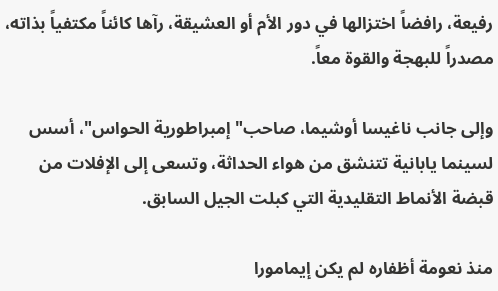رفيعة، رافضاً اختزالها في دور الأم أو العشيقة، رآها كائناً مكتفياً بذاته، مصدراً للبهجة والقوة معاً.

وإلى جانب ناغيسا أوشيما، صاحب" إمبراطورية الحواس"، أسس لسينما يابانية تتنشق من هواء الحداثة، وتسعى إلى الإفلات من قبضة الأنماط التقليدية التي كبلت الجيل السابق.

منذ نعومة أظفاره لم يكن إيمامورا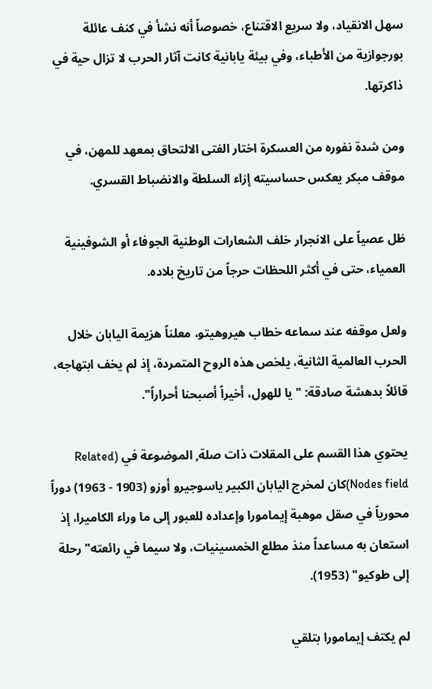سهل الانقياد، ولا سريع الاقتناع، خصوصاً أنه نشأ في كنف عائلة بورجوازية من الأطباء، وفي بيئة يابانية كانت آثار الحرب لا تزال حية في ذاكرتها.

ومن شدة نفوره من العسكرة اختار الفتى الالتحاق بمعهد للمهن، في موقف مبكر يعكس حساسيته إزاء السلطة والانضباط القسري.

ظل عصياً على الانجرار خلف الشعارات الوطنية الجوفاء أو الشوفينية العمياء، حتى في أكثر اللحظات حرجاً من تاريخ بلاده.

ولعل موقفه عند سماعه خطاب هيروهيتو، معلناً هزيمة اليابان خلال الحرب العالمية الثانية، يلخص هذه الروح المتمردة، إذ لم يخف ابتهاجه، قائلاً بدهشة صادقة: " يا للهول، أخيراً أصبحنا أحراراً".

يحتوي هذا القسم على المقلات ذات صلة, الموضوعة في (Related Nodes field)كان لمخرج اليابان الكبير ياسوجيرو أوزو (1903 - 1963) دوراً محورياً في صقل موهبة إيمامورا وإعداده للعبور إلى ما وراء الكاميرا، إذ استعان به مساعداً منذ مطلع الخمسينيات، ولا سيما في رائعته" رحلة إلى طوكيو" (1953).

لم يكتف إيمامورا بتلقي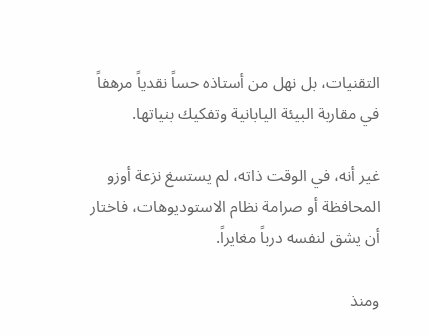التقنيات، بل نهل من أستاذه حساً نقدياً مرهفاً في مقاربة البيئة اليابانية وتفكيك بنياتها.

غير أنه، في الوقت ذاته، لم يستسغ نزعة أوزو المحافظة أو صرامة نظام الاستوديوهات، فاختار أن يشق لنفسه درباً مغايراً.

ومنذ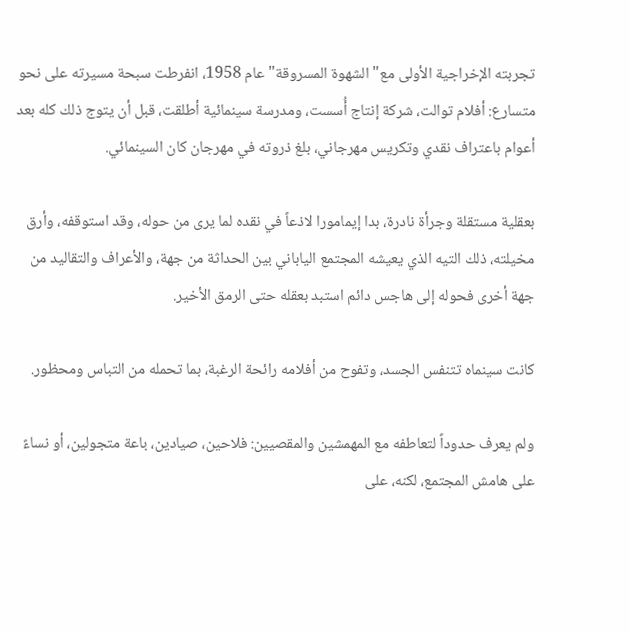تجربته الإخراجية الأولى مع" الشهوة المسروقة" عام 1958، انفرطت سبحة مسيرته على نحو متسارع: أفلام توالت، شركة إنتاج أُسست، ومدرسة سينمائية أطلقت، قبل أن يتوج ذلك كله بعد أعوام باعتراف نقدي وتكريس مهرجاني، بلغ ذروته في مهرجان كان السينمائي.

بعقلية مستقلة وجرأة نادرة، بدا إيمامورا لاذعاً في نقده لما يرى من حوله، وقد استوقفه، وأرق مخيلته، ذلك التيه الذي يعيشه المجتمع الياباني بين الحداثة من جهة، والأعراف والتقاليد من جهة أخرى فحوله إلى هاجس دائم استبد بعقله حتى الرمق الأخير.

كانت سينماه تتنفس الجسد، وتفوح من أفلامه رائحة الرغبة، بما تحمله من التباس ومحظور.

ولم يعرف حدوداً لتعاطفه مع المهمشين والمقصيين: فلاحين، صيادين، باعة متجولين، أو نساءً على هامش المجتمع، لكنه، على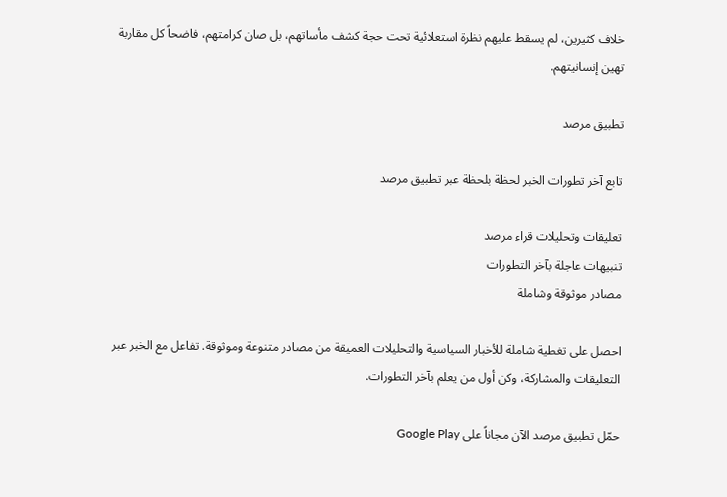خلاف كثيرين، لم يسقط عليهم نظرة استعلائية تحت حجة كشف مأساتهم، بل صان كرامتهم، فاضحاً كل مقاربة تهين إنسانيتهم.

تطبيق مرصد

تابع آخر تطورات الخبر لحظة بلحظة عبر تطبيق مرصد

تعليقات وتحليلات قراء مرصد
تنبيهات عاجلة بآخر التطورات
مصادر موثوقة وشاملة

احصل على تغطية شاملة للأخبار السياسية والتحليلات العميقة من مصادر متنوعة وموثوقة. تفاعل مع الخبر عبر التعليقات والمشاركة، وكن أول من يعلم بآخر التطورات.

حمّل تطبيق مرصد الآن مجاناً على Google Play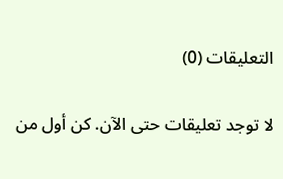التعليقات (0)

لا توجد تعليقات حتى الآن. كن أول من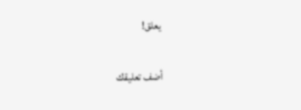يعلق!

أضف تعليقك